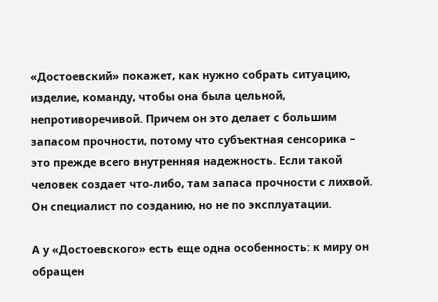«Достоевский» покажет, как нужно собрать ситуацию, изделие, команду, чтобы она была цельной, непротиворечивой. Причем он это делает с большим запасом прочности, потому что субъектная сенсорика – это прежде всего внутренняя надежность. Если такой человек создает что-либо, там запаса прочности с лихвой. Он специалист по созданию, но не по эксплуатации.

А у «Достоевского» есть еще одна особенность: к миру он обращен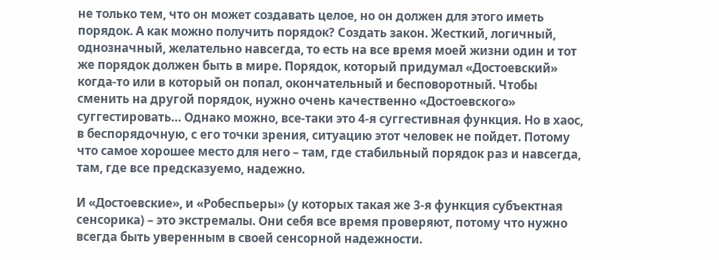не только тем, что он может создавать целое, но он должен для этого иметь порядок. А как можно получить порядок? Создать закон. Жесткий, логичный, однозначный, желательно навсегда, то есть на все время моей жизни один и тот же порядок должен быть в мире. Порядок, который придумал «Достоевский» когда-то или в который он попал, окончательный и бесповоротный. Чтобы сменить на другой порядок, нужно очень качественно «Достоевского» суггестировать… Однако можно, все-таки это 4-я суггестивная функция. Но в хаос, в беспорядочную, с его точки зрения, ситуацию этот человек не пойдет. Потому что самое хорошее место для него – там, где стабильный порядок раз и навсегда, там, где все предсказуемо, надежно.

И «Достоевские», и «Робеспьеры» (у которых такая же 3-я функция субъектная сенсорика) – это экстремалы. Они себя все время проверяют, потому что нужно всегда быть уверенным в своей сенсорной надежности.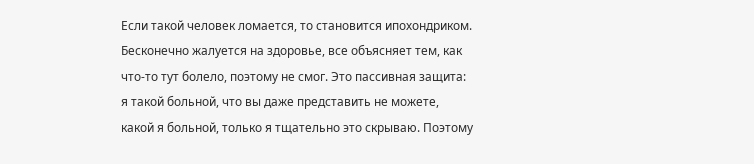Если такой человек ломается, то становится ипохондриком. Бесконечно жалуется на здоровье, все объясняет тем, как что-то тут болело, поэтому не смог. Это пассивная защита: я такой больной, что вы даже представить не можете, какой я больной, только я тщательно это скрываю. Поэтому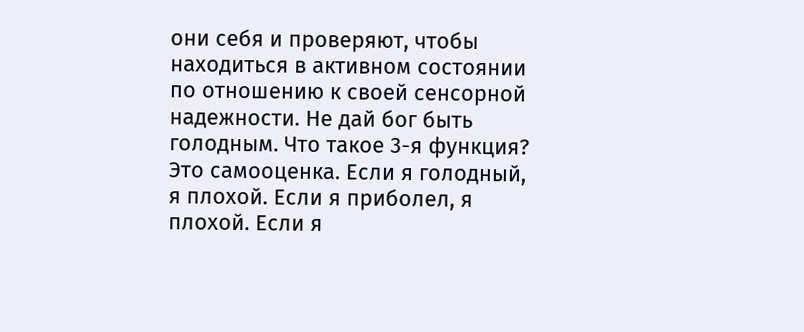они себя и проверяют, чтобы находиться в активном состоянии по отношению к своей сенсорной надежности. Не дай бог быть голодным. Что такое 3-я функция? Это самооценка. Если я голодный, я плохой. Если я приболел, я плохой. Если я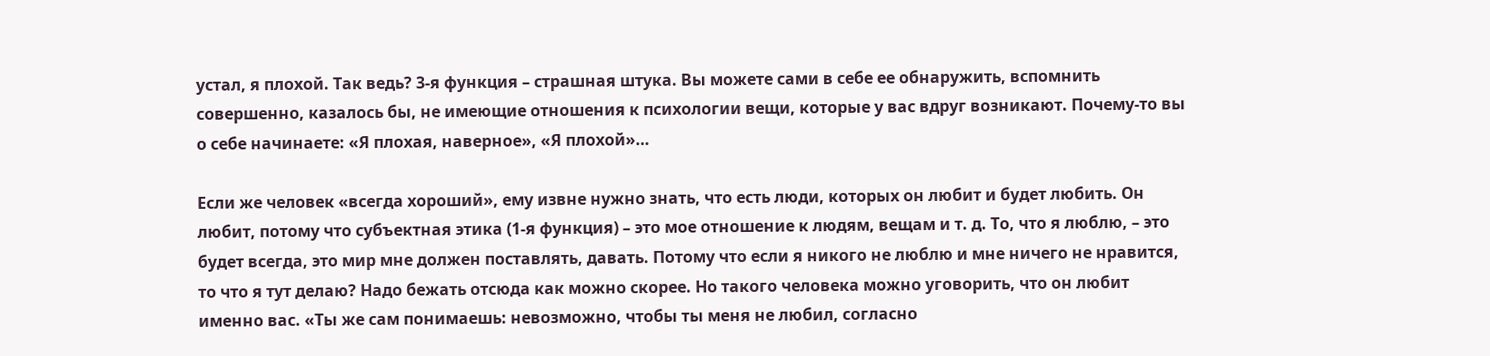устал, я плохой. Так ведь? 3-я функция – страшная штука. Вы можете сами в себе ее обнаружить, вспомнить совершенно, казалось бы, не имеющие отношения к психологии вещи, которые у вас вдруг возникают. Почему-то вы о себе начинаете: «Я плохая, наверное», «Я плохой»…

Если же человек «всегда хороший», ему извне нужно знать, что есть люди, которых он любит и будет любить. Он любит, потому что субъектная этика (1-я функция) – это мое отношение к людям, вещам и т. д. То, что я люблю, – это будет всегда, это мир мне должен поставлять, давать. Потому что если я никого не люблю и мне ничего не нравится, то что я тут делаю? Надо бежать отсюда как можно скорее. Но такого человека можно уговорить, что он любит именно вас. «Ты же сам понимаешь: невозможно, чтобы ты меня не любил, согласно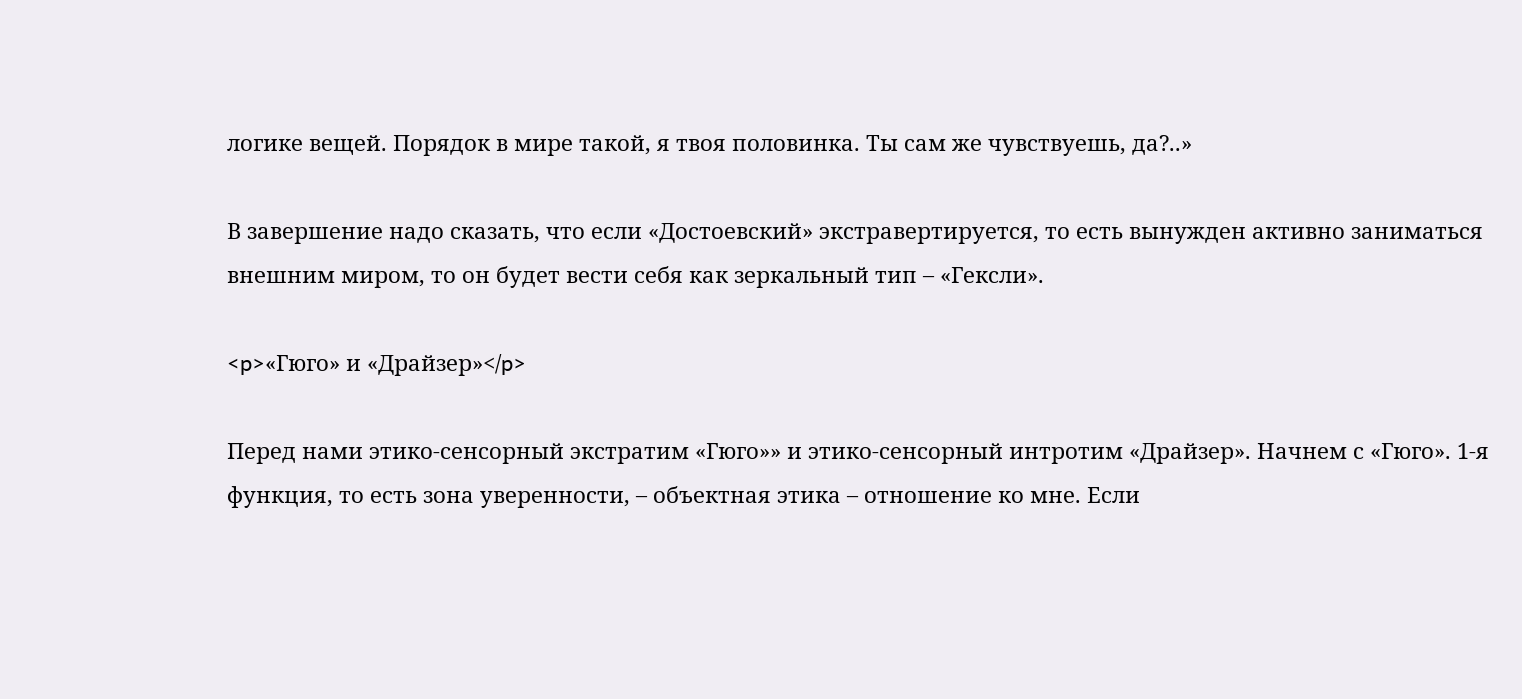логике вещей. Порядок в мире такой, я твоя половинка. Ты сам же чувствуешь, да?..»

В завершение надо сказать, что если «Достоевский» экстравертируется, то есть вынужден активно заниматься внешним миром, то он будет вести себя как зеркальный тип – «Гексли».

<p>«Гюго» и «Драйзер»</p>

Перед нами этико-сенсорный экстратим «Гюго»» и этико-сенсорный интротим «Драйзер». Начнем с «Гюго». 1-я функция, то есть зона уверенности, – объектная этика – отношение ко мне. Если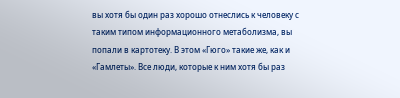вы хотя бы один раз хорошо отнеслись к человеку с таким типом информационного метаболизма, вы попали в картотеку. В этом «Гюго» такие же, как и «Гамлеты». Все люди, которые к ним хотя бы раз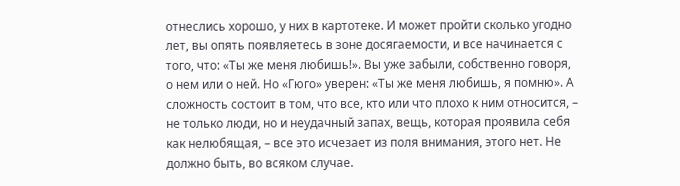отнеслись хорошо, у них в картотеке. И может пройти сколько угодно лет, вы опять появляетесь в зоне досягаемости, и все начинается с того, что: «Ты же меня любишь!». Вы уже забыли, собственно говоря, о нем или о ней. Но «Гюго» уверен: «Ты же меня любишь, я помню». А сложность состоит в том, что все, кто или что плохо к ним относится, – не только люди, но и неудачный запах, вещь, которая проявила себя как нелюбящая, – все это исчезает из поля внимания, этого нет. Не должно быть, во всяком случае.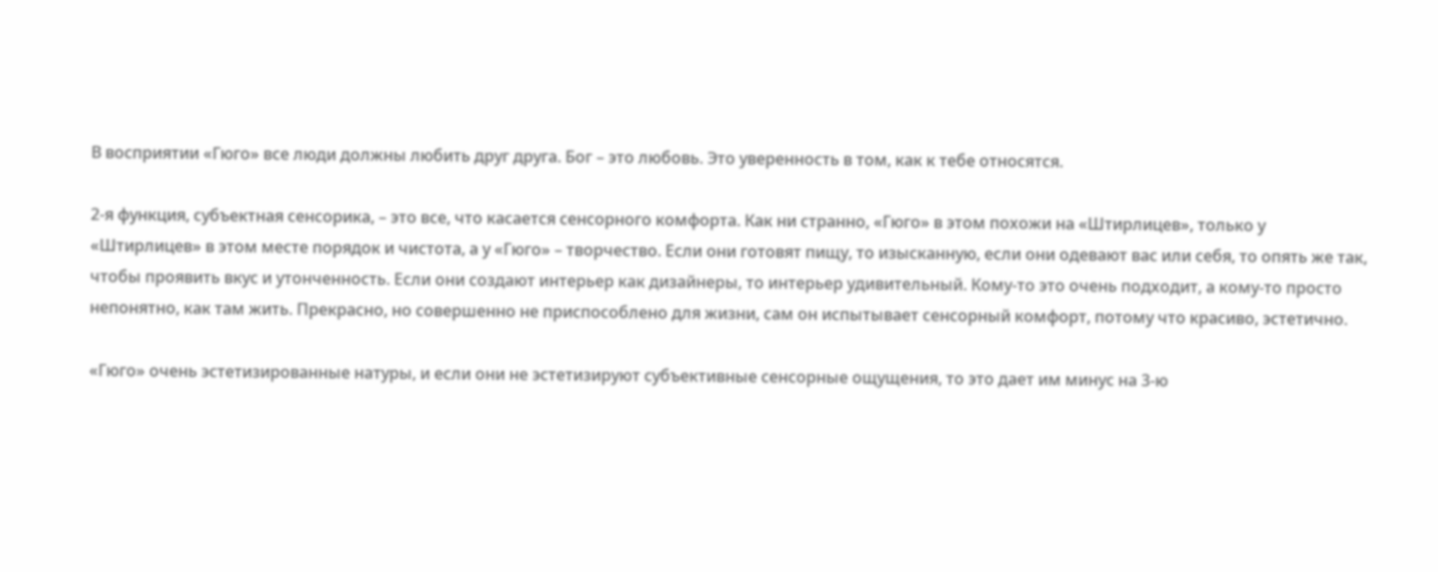В восприятии «Гюго» все люди должны любить друг друга. Бог – это любовь. Это уверенность в том, как к тебе относятся.

2-я функция, субъектная сенсорика, – это все, что касается сенсорного комфорта. Как ни странно, «Гюго» в этом похожи на «Штирлицев», только у «Штирлицев» в этом месте порядок и чистота, а у «Гюго» – творчество. Если они готовят пищу, то изысканную, если они одевают вас или себя, то опять же так, чтобы проявить вкус и утонченность. Если они создают интерьер как дизайнеры, то интерьер удивительный. Кому-то это очень подходит, а кому-то просто непонятно, как там жить. Прекрасно, но совершенно не приспособлено для жизни, сам он испытывает сенсорный комфорт, потому что красиво, эстетично.

«Гюго» очень эстетизированные натуры, и если они не эстетизируют субъективные сенсорные ощущения, то это дает им минус на 3-ю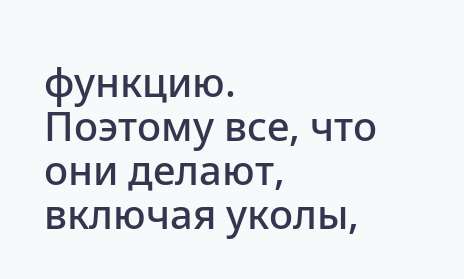функцию. Поэтому все, что они делают, включая уколы,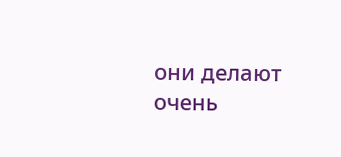они делают очень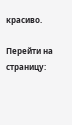красиво.

Перейти на страницу: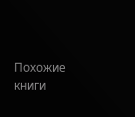Похожие книги